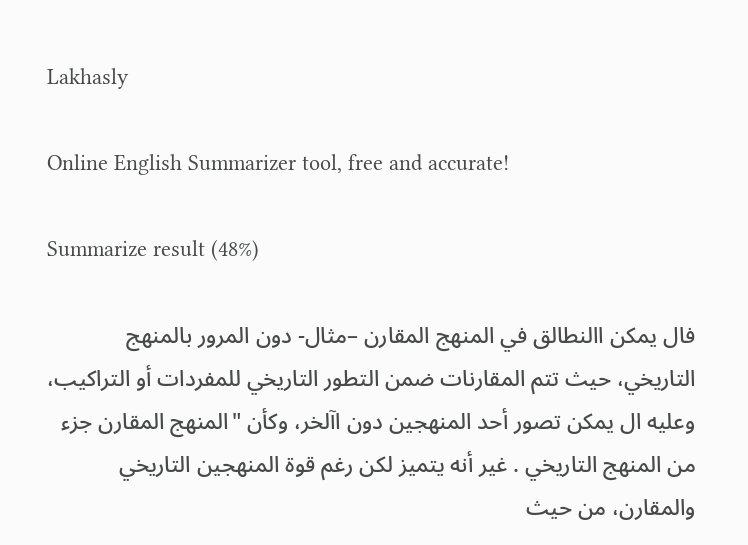Lakhasly

Online English Summarizer tool, free and accurate!

Summarize result (48%)

فال يمكن االنطالق في المنهج المقارن –مثال- دون المرور بالمنهج التاريخي، حيث تتم المقارنات ضمن التطور التاريخي للمفردات أو التراكيب، وعليه ال يمكن تصور أحد المنهجين دون اآلخر، وكأن "المنهج المقارن جزء من المنهج التاريخي . غير أنه يتميز لكن رغم قوة المنهجين التاريخي والمقارن، من حيث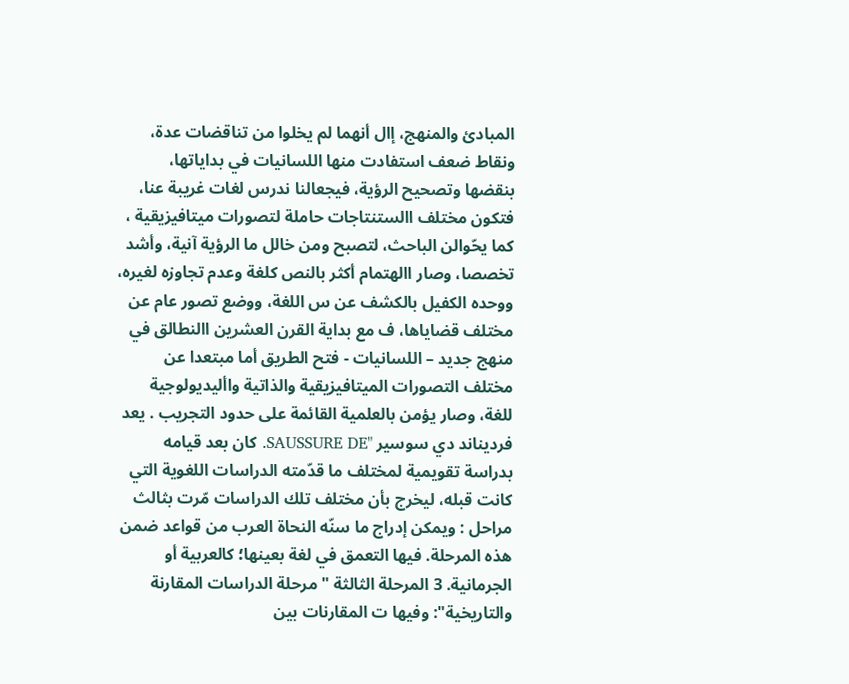المبادئ والمنهج، إال أنهما لم يخلوا من تناقضات عدة، ونقاط ضعف استفادت منها اللسانيات في بداياتها، بنقضها وتصحيح الرؤية، فيجعالنا ندرس لغات غريبة عنا، فتكون مختلف االستنتاجات حاملة لتصورات ميتافيزيقية ، كما يحّوالن الباحث، لتصبح ومن خالل ما الرؤية آنية، وأشد تخصصا، وصار االهتمام أكثر بالنص كلغة وعدم تجاوزه لغيره، ووحده الكفيل بالكشف عن س اللغة، ووضع تصور عام عن مختلف قضاياها، ف مع بداية القرن العشرين االنطالق في منهج جديد – اللسانيات - فتح الطريق أما مبتعدا عن مختلف التصورات الميتافيزيقية والذاتية واأليديولوجية للغة، وصار يؤمن بالعلمية القائمة على حدود التجريب . يعد فرديناند دي سوسير "SAUSSURE DE. كان بعد قيامه بدراسة تقويمية لمختلف ما قدّمته الدراسات اللغوية التي كانت قبله، ليخرج بأن مختلف تلك الدراسات مّرت بثالث مراحل : ويمكن إدراج ما سنّه النحاة العرب من قواعد ضمن هذه المرحلة. فيها التعمق في لغة بعينها؛ كالعربية أو الجرمانية. 3 المرحلة الثالثة " مرحلة الدراسات المقارنة والتاريخية": وفيها ت المقارنات بين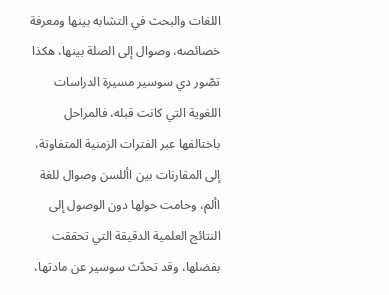اللغات والبحث في التشابه بينها ومعرفة خصائصه، وصوال إلى الصلة بينها، هكذا تصّور دي سوسير مسيرة الدراسات اللغوية التي كانت قبله، فالمراحل باختالفها عبر الفترات الزمنية المتفاوتة، إلى المقارنات بين األلسن وصوال للغة األم، وحامت حولها دون الوصول إلى النتائج العلمية الدقيقة التي تحققت بفضلها، وقد تحدّث سوسير عن مادتها،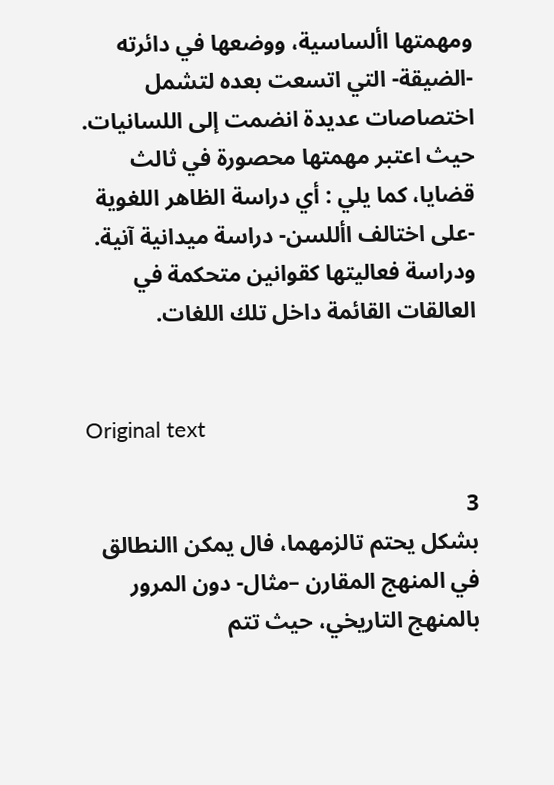ومهمتها األساسية، ووضعها في دائرته -الضيقة- التي اتسعت بعده لتشمل اختصاصات عديدة انضمت إلى اللسانيات. حيث اعتبر مهمتها محصورة في ثالث قضايا، كما يلي : أي دراسة الظاهر اللغوية -على اختالف األلسن- دراسة ميدانية آنية. ودراسة فعاليتها كقوانين متحكمة في العالقات القائمة داخل تلك اللغات.


Original text

3
بشكل يحتم تالزمهما، فال يمكن االنطالق في المنهج المقارن –مثال- دون المرور بالمنهج التاريخي، حيث تتم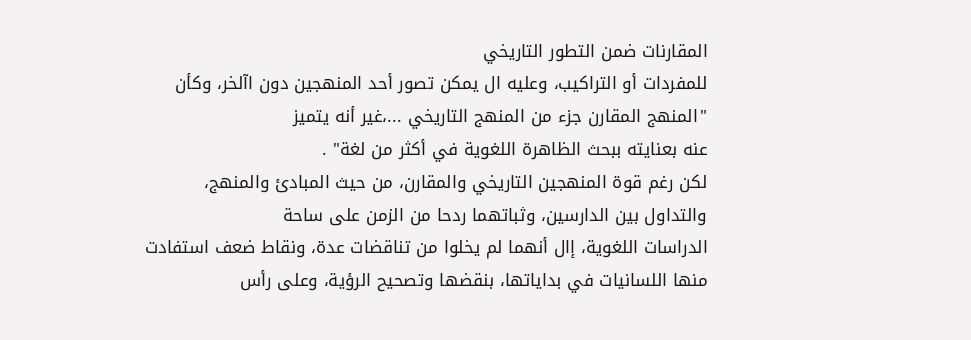المقارنات ضمن التطور التاريخي
للمفردات أو التراكيب، وعليه ال يمكن تصور أحد المنهجين دون اآلخر، وكأن "المنهج المقارن جزء من المنهج التاريخي ...،غير أنه يتميز
عنه بعنايته ببحث الظاهرة اللغوية في أكثر من لغة" .
لكن رغم قوة المنهجين التاريخي والمقارن، من حيث المبادئ والمنهج، والتداول بين الدارسين، وثباتهما ردحا من الزمن على ساحة
الدراسات اللغوية، إال أنهما لم يخلوا من تناقضات عدة، ونقاط ضعف استفادت منها اللسانيات في بداياتها، بنقضها وتصحيح الرؤية، وعلى رأس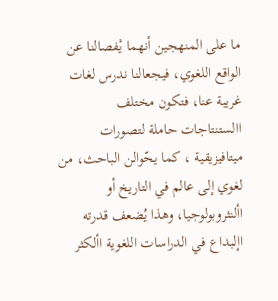ما على المنهجين أنهما يْفصالنا عن الواقع اللغوي، فيجعالنا ندرس لغات غريبة عنا، فتكون مختلف االستنتاجات حاملة لتصورات
ميتافيزيقية ، كما يحّوالن الباحث، من لغوي إلى عالم في التاريخ أو األنثروبولوجيا، وهذا يُضعف قدرته اإلبداع في الدراسات اللغوية األكثر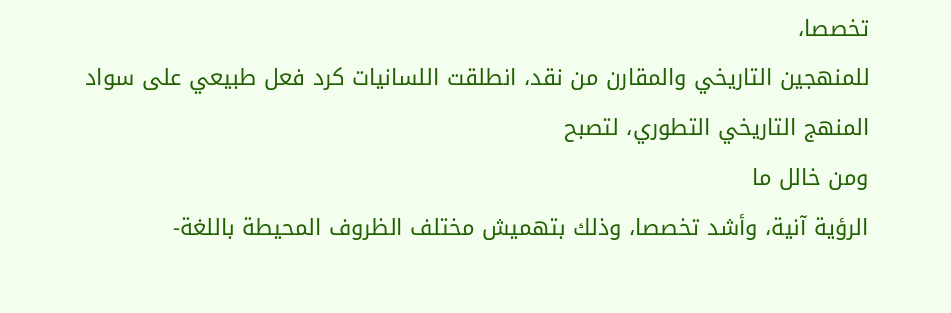تخصصا،
للمنهجين التاريخي والمقارن من نقد، انطلقت اللسانيات كرد فعل طبيعي على سواد المنهج التاريخي التطوري، لتصبح
ومن خالل ما
الرؤية آنية، وأشد تخصصا، وذلك بتهميش مختلف الظروف المحيطة باللغة-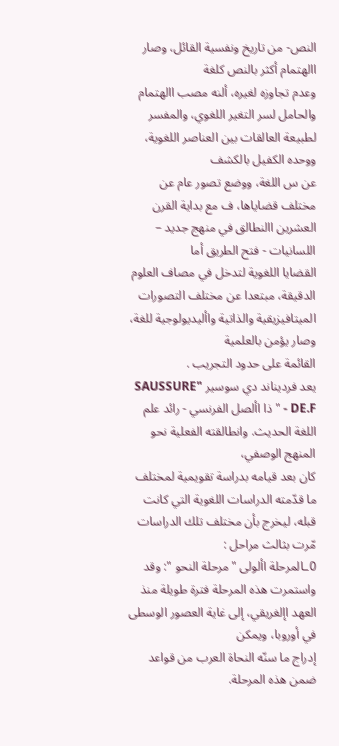النص- من تاريخ ونفسية القائل، وصار االهتمام أكثر بالنص كلغة
وعدم تجاوزه لغيره، ألنه مصب االهتمام والحامل لسر التغير اللغوي، والمفسر لطبيعة العالقات بين العناصر اللغوية، ووحده الكفيل بالكشف
عن س اللغة، ووضع تصور عام عن مختلف قضاياها، ف مع بداية القرن العشرين االنطالق في منهج جديد – اللسانيات - فتح الطريق أما
القضايا اللغوية لتدخل في مصاف العلوم الدقيقة، مبتعدا عن مختلف التصورات الميتافيزيقية والذاتية واأليديولوجية للغة، وصار يؤمن بالعلمية
القائمة على حدود التجريب .
يعد فرديناند دي سوسير "SAUSSURE DE.F - "ذا األصل الفرنسي - رائد علم اللغة الحديث. وانطالقته الفعلية نحو المنهج الوصفي،
كان بعد قيامه بدراسة تقويمية لمختلف ما قدّمته الدراسات اللغوية التي كانت قبله، ليخرج بأن مختلف تلك الدراسات مّرت بثالث مراحل :
0ـالمرحلة األولى "مرحلة النحو ": وقد واستمرت هذه المرحلة فترة طويلة منذ العهد اإلغريقي، إلى غاية العصور الوسطى في أوروبا، ويمكن
إدراج ما سنّه النحاة العرب من قواعد ضمن هذه المرحلة.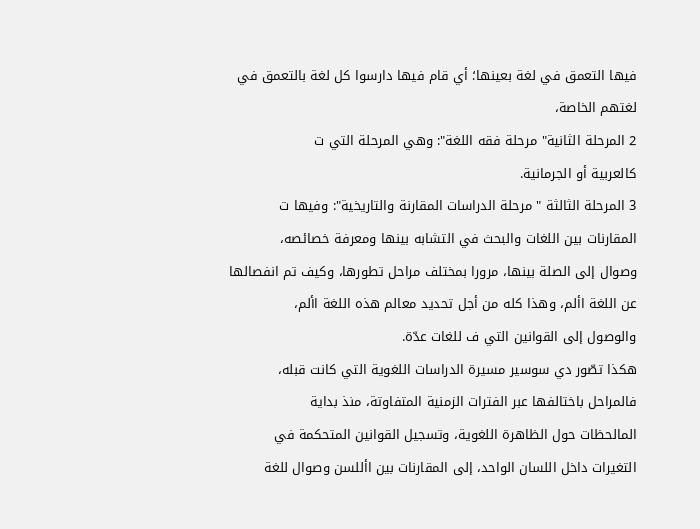فيها التعمق في لغة بعينها؛ أي قام فيها دارسوا كل لغة بالتعمق في لغتهم الخاصة،
2 المرحلة الثانية" مرحلة فقه اللغة": وهي المرحلة التي ت
كالعربية أو الجرمانية.
3 المرحلة الثالثة " مرحلة الدراسات المقارنة والتاريخية": وفيها ت المقارنات بين اللغات والبحث في التشابه بينها ومعرفة خصائصه،
وصوال إلى الصلة بينها، مرورا بمختلف مراحل تطورها، وكيف تم انفصالها عن اللغة األم، وهذا كله من أجل تحديد معالم هذه اللغة األم،
والوصول إلى القوانين التي ف للغات عدّة.
هكذا تصّور دي سوسير مسيرة الدراسات اللغوية التي كانت قبله، فالمراحل باختالفها عبر الفترات الزمنية المتفاوتة، منذ بداية
المالحظات حول الظاهرة اللغوية، وتسجيل القوانين المتحكمة في التغيرات داخل اللسان الواحد، إلى المقارنات بين األلسن وصوال للغة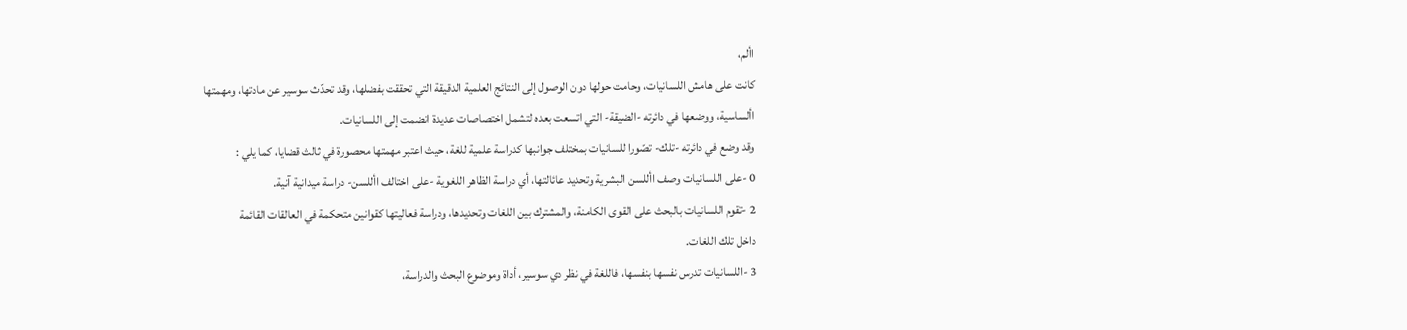األم،
كانت على هامش اللسانيات، وحامت حولها دون الوصول إلى النتائج العلمية الدقيقة التي تحققت بفضلها، وقد تحدّث سوسير عن مادتها، ومهمتها
األساسية، ووضعها في دائرته -الضيقة- التي اتسعت بعده لتشمل اختصاصات عديدة انضمت إلى اللسانيات.
وقد وضع في دائرته -تلك- تصّورا للسانيات بمختلف جوانبها كدراسة علمية للغة، حيث اعتبر مهمتها محصورة في ثالث قضايا، كما يلي :
0 -على اللسانيات وصف األلسن البشرية وتحديد عائالتها، أي دراسة الظاهر اللغوية -على اختالف األلسن- دراسة ميدانية آنية.
2 -تقوم اللسانيات بالبحث على القوى الكامنة، والمشترك بين اللغات وتحديدها، ودراسة فعاليتها كقوانين متحكمة في العالقات القائمة
داخل تلك اللغات.
3 -اللسانيات تدرس نفسها بنفسها، فاللغة في نظر دي سوسير، أداة وموضوع البحث والدراسة،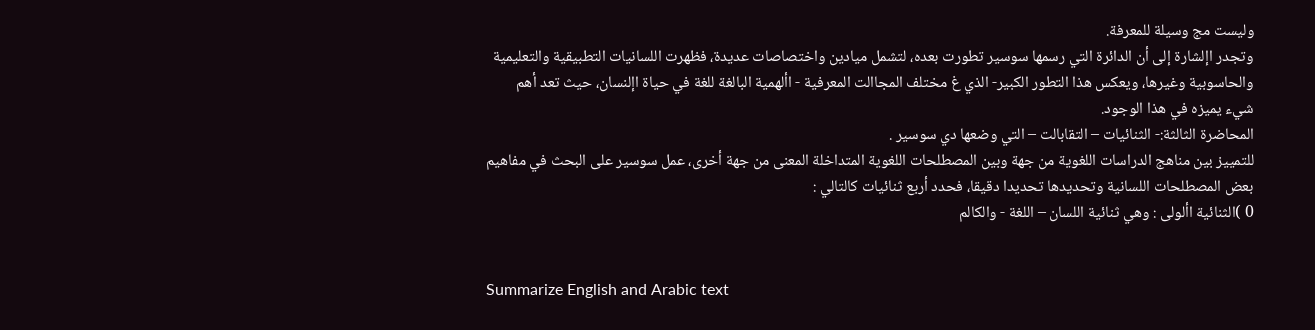وليست مج وسيلة للمعرفة.
وتجدر اإلشارة إلى أن الدائرة التي رسمها سوسير تطورت بعده، لتشمل ميادين واختصاصات عديدة، فظهرت اللسانيات التطبيقية والتعليمية
والحاسوبية وغيرها، ويعكس هذا التطور الكبير- الذي غ مختلف المجاالت المعرفية - األهمية البالغة للغة في حياة اإلنسان، حيث تعد أهم
شيء يميزه في هذا الوجود.
المحاضرة الثالثة:- الثنائيات – التقابالت – التي وضعها دي سوسير .
للتمييز بين مناهج الدراسات اللغوية من جهة وبين المصطلحات اللغوية المتداخلة المعنى من جهة أخرى، عمل سوسير على البحث في مفاهيم
بعض المصطلحات اللسانية وتحديدها تحديدا دقيقا، فحدد أربع ثنائيات كالتالي :
0 )الثنائية األولى : وهي ثنائية اللسان – اللغة - والكالم


Summarize English and Arabic text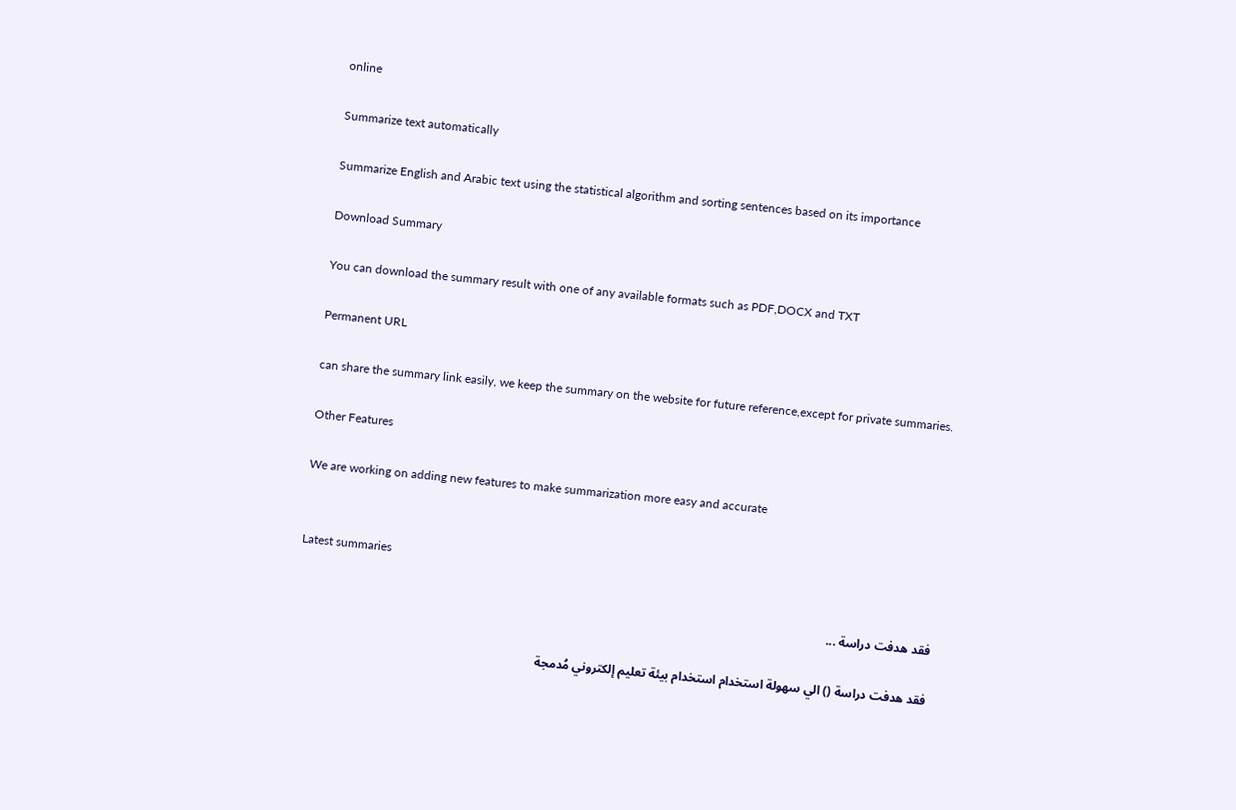online

Summarize text automatically

Summarize English and Arabic text using the statistical algorithm and sorting sentences based on its importance

Download Summary

You can download the summary result with one of any available formats such as PDF,DOCX and TXT

Permanent URL

can share the summary link easily, we keep the summary on the website for future reference,except for private summaries.

Other Features

We are working on adding new features to make summarization more easy and accurate


Latest summaries

فقد هدفت دراسة ...

فقد هدفت دراسة () الي سهولة استخدام استخدام بيئة تعليم إلكتروني مُدمجة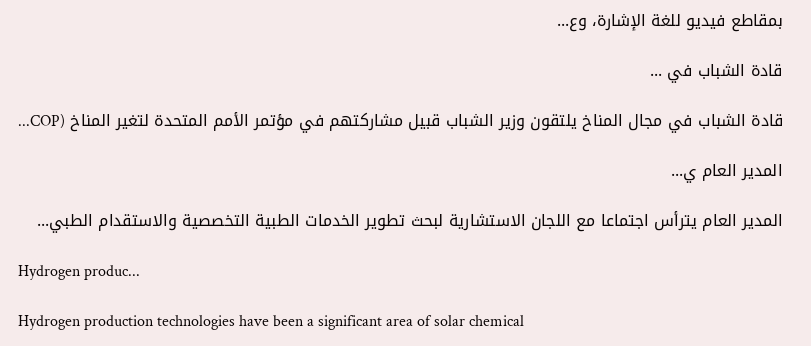بمقاطع فيديو للغة الإشارة، وع...

قادة الشباب في ...

قادة الشباب في مجال المناخ يلتقون وزير الشباب قبيل مشاركتهم في مؤتمر الأمم المتحدة لتغير المناخ (COP...

المدير العام ي...

المدير العام يترأس اجتماعا مع اللجان الاستشارية لبحث تطوير الخدمات الطبية التخصصية والاستقدام الطبي...

Hydrogen produc...

Hydrogen production technologies have been a significant area of solar chemical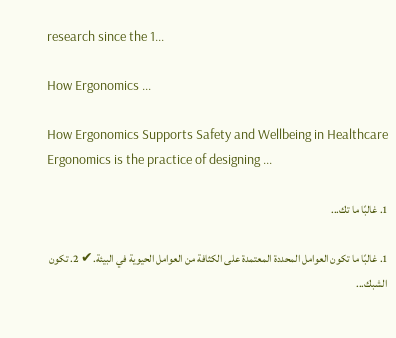research since the 1...

How Ergonomics ...

How Ergonomics Supports Safety and Wellbeing in Healthcare Ergonomics is the practice of designing ...

1. غالبًا ما تك...

1. غالبًا ما تكون العوامل المحددة المعتمدة على الكثافة من العوامل الحيوية في البيئة.✔ 2. تكون الشبك...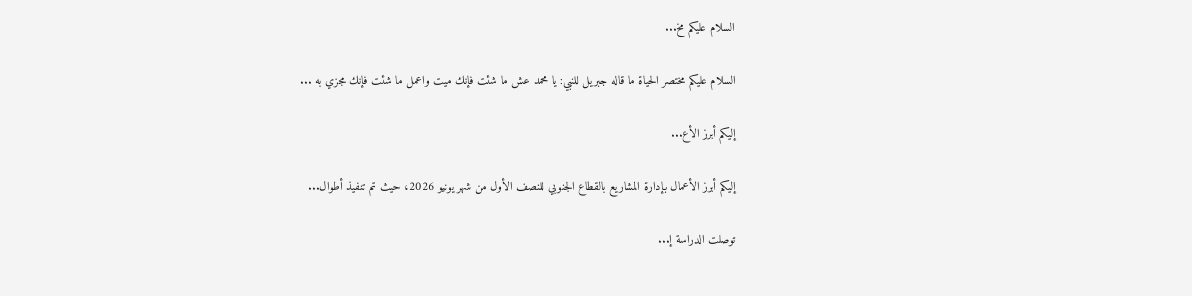السلام عليكم مخ...

السلام عليكم مختصر الحياة ما قاله جبريل للنبي: يا محمد عش ما شئت فإنك ميت واعمل ما شئت فإنك مجزي به ...

إليكم أبرز الأع...

إليكم أبرز الأعمال بإدارة المشاريع بالقطاع الجنوبي للنصف الأول من شهر يونيو 2026، حيث تم تنفيذ أطوال...

توصلت الدراسة إ...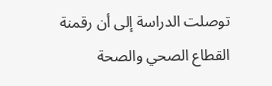توصلت الدراسة إلى أن رقمنة القطاع الصحي والصحة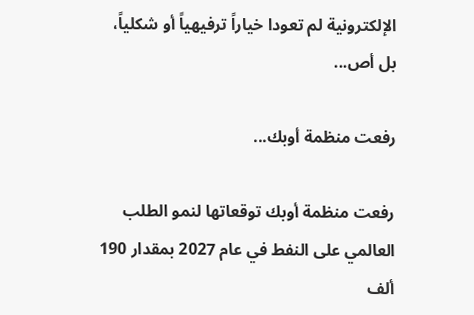الإلكترونية لم تعودا خياراً ترفيهياً أو شكلياً، بل أص...

رفعت منظمة أوبك...

رفعت منظمة أوبك توقعاتها لنمو الطلب العالمي على النفط في عام 2027 بمقدار 190 ألف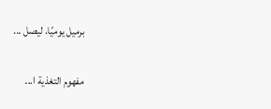برميل يوميًا، ليصل ...

مفهوم التغذية ا...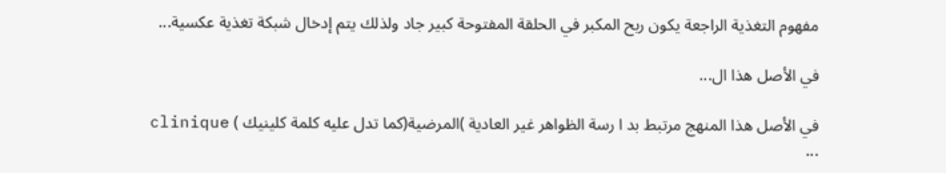مفهوم التغذية الراجعة يكون ربح المكبر في الحلقة المفتوحة كبير جاد ولذلك يتم إدخال شبكة تغذية عكسية...

في الأصل هذا ال...

في الأصل هذا المنهج مرتبط بد ا رسة الظواهر غير العادية )المرضية(كما تدل عليه كلمة كلينيك ) clinique ...